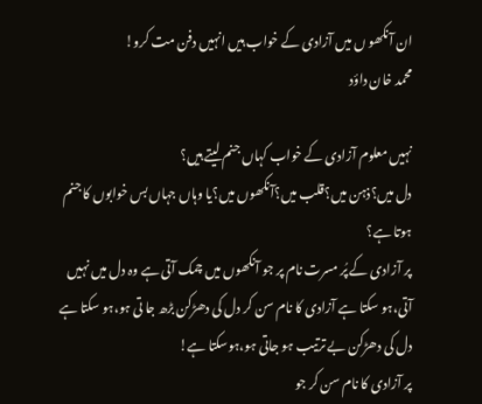ان آنکھو ں میں آزادی کے خواب ہیں انہیں دفن مت کرو!
محمد خان داؤد

نہیں معلوم آزادی کے خواب کہاں جنم لیتے ہیں؟
دل میں؟ذہن میں؟قلب میں؟آنکھوں میں؟یا وہاں جہاں بس خوابوں کا جنم ہوتا ہے؟
پر آزادی کے پُر مسرت نام پر جو آنکھوں میں چمک آتی ہے وہ دل میں نہیں آتی،ہو سکتا ہے آزادی کا نام سن کر دل کی دھڑکن بڑھ جا تی ہو،ہو سکتا ہے دل کی دھڑکن بے ترتیب ہو جاتی ہو،ہوسکتا ہے!
پر آزادی کا نام سن کر جو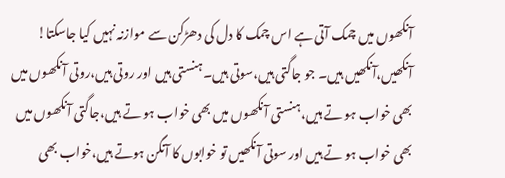آنکھوں میں چمک آتی ہے اس چمک کا دل کی دھڑکن سے موازنہ نہیں کیا جاسکتا!
آنکھیں،آنکھیں ہیں۔ جو جاگتی ہیں،سوتی ہیں۔ہنستی ہیں اور روتی ہیں،روتی آنکھوں میں بھی خواب ہو تے ہیں،ہنستی آنکھوں میں بھی خواب ہو تے ہیں،جاگتی آنکھوں میں بھی خواب ہو تے ہیں اور سوتی آنکھیں تو خوابوں کا آنگن ہوتے ہیں،خواب بھی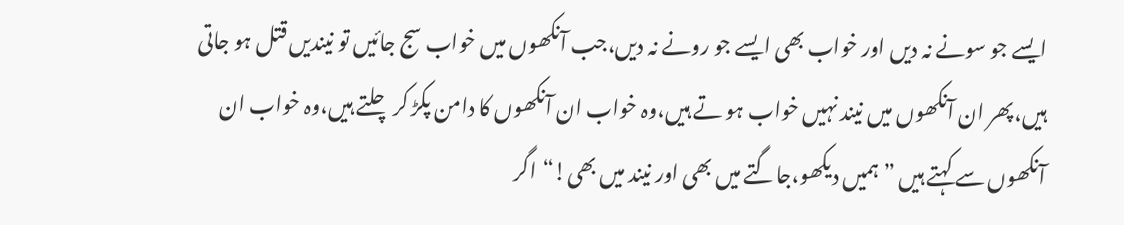ایسے جو سونے نہ دیں اور خواب بھی ایسے جو رونے نہ دیں،جب آنکھوں میں خواب سج جائیں تو نیندیں قتل ہو جاتی ہیں،پھر ان آنکھوں میں نیند نہیں خواب ہو تے ہیں،وہ خواب ان آنکھوں کا دامن پکڑ کر چلتے ہیں،وہ خواب ان آنکھوں سے کہتے ہیں ”ہمیں دیکھو،جاگتے میں بھی اور نیند میں بھی!“اگر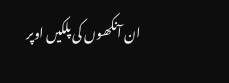ان آنکھوں کی پلکیں اوپر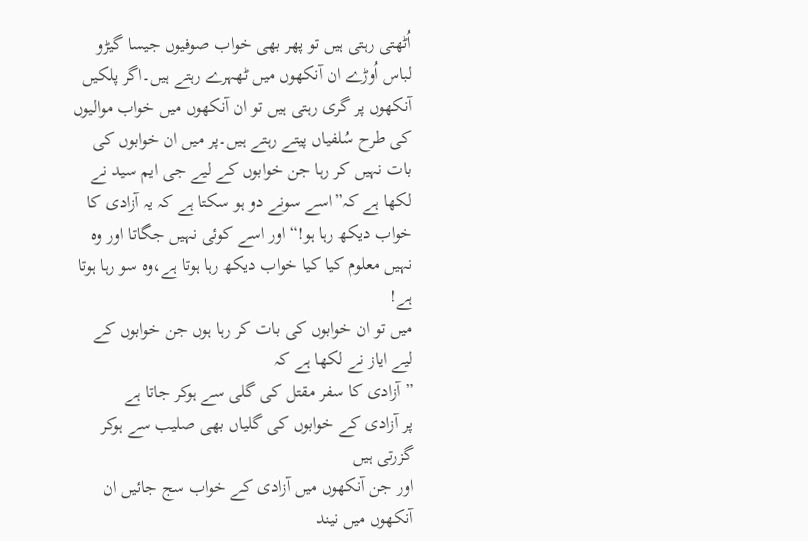اُٹھتی رہتی ہیں تو پھر بھی خواب صوفیوں جیسا گیڑو لباس اُوڑے ان آنکھوں میں ٹھہرے رہتے ہیں۔اگر پلکیں آنکھوں پر گری رہتی ہیں تو ان آنکھوں میں خواب موالیوں کی طرح سُلفیاں پیتے رہتے ہیں۔پر میں ان خوابوں کی بات نہیں کر رہا جن خوابوں کے لیے جی ایم سید نے لکھا ہے کہ”اسے سونے دو ہو سکتا ہے کہ یہ آزادی کا خواب دیکھ رہا ہو!“اور اسے کوئی نہیں جگاتا اور وہ نہیں معلوم کیا کیا خواب دیکھ رہا ہوتا ہے،وہ سو رہا ہوتا ہے!
میں تو ان خوابوں کی بات کر رہا ہوں جن خوابوں کے لیے ایاز نے لکھا ہے کہ
”آزادی کا سفر مقتل کی گلی سے ہوکر جاتا ہے
پر آزادی کے خوابوں کی گلیاں بھی صلیب سے ہوکر گزرتی ہیں
اور جن آنکھوں میں آزادی کے خواب سج جائیں ان آنکھوں میں نیند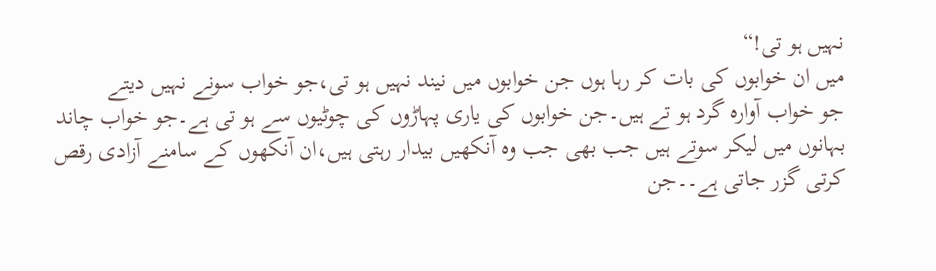نہیں ہو تی!“
میں ان خوابوں کی بات کر رہا ہوں جن خوابوں میں نیند نہیں ہو تی،جو خواب سونے نہیں دیتے
جو خواب آوارہ گرد ہو تے ہیں۔جن خوابوں کی یاری پہاڑوں کی چوٹیوں سے ہو تی ہے۔جو خواب چاند بہانوں میں لیکر سوتے ہیں جب بھی جب وہ آنکھیں بیدار رہتی ہیں،ان آنکھوں کے سامنے آزادی رقص کرتی گزر جاتی ہے۔۔جن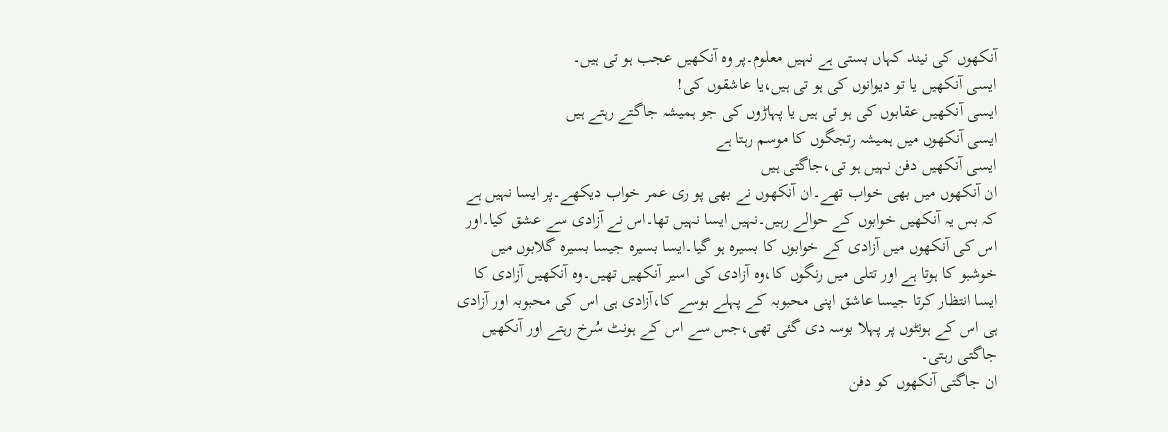آنکھوں کی نیند کہاں بستی ہے نہیں معلوم۔پر وہ آنکھیں عجب ہو تی ہیں۔
ایسی آنکھیں یا تو دیوانوں کی ہو تی ہیں،یا عاشقوں کی!
ایسی آنکھیں عقابوں کی ہو تی ہیں یا پہاڑوں کی جو ہمیشہ جاگتے رہتے ہیں
ایسی آنکھوں میں ہمیشہ رتجگوں کا موسم رہتا ہے
ایسی آنکھیں دفن نہیں ہو تی،جاگتی ہیں
ان آنکھوں میں بھی خواب تھے۔ان آنکھوں نے بھی پو ری عمر خواب دیکھے۔پر ایسا نہیں ہے کہ بس یہ آنکھیں خوابوں کے حوالے رہیں۔نہیں ایسا نہیں تھا۔اس نے آزادی سے عشق کیا۔اور اس کی آنکھوں میں آزادی کے خوابوں کا بسیرہ ہو گیا۔ایسا بسیرہ جیسا بسیرہ گلابوں میں خوشبو کا ہوتا ہے اور تتلی میں رنگوں کا،وہ آزادی کی اسیر آنکھیں تھیں۔وہ آنکھیں آزادی کا ایسا انتظار کرتا جیسا عاشق اپنی محبوبہ کے پہلے بوسے کا،آزادی ہی اس کی محبوبہ اور آزادی ہی اس کے ہونٹوں پر پہلا بوسہ دی گئی تھی،جس سے اس کے ہونٹ سُرخ رہتے اور آنکھیں جاگتی رہتی۔
ان جاگتی آنکھوں کو دفن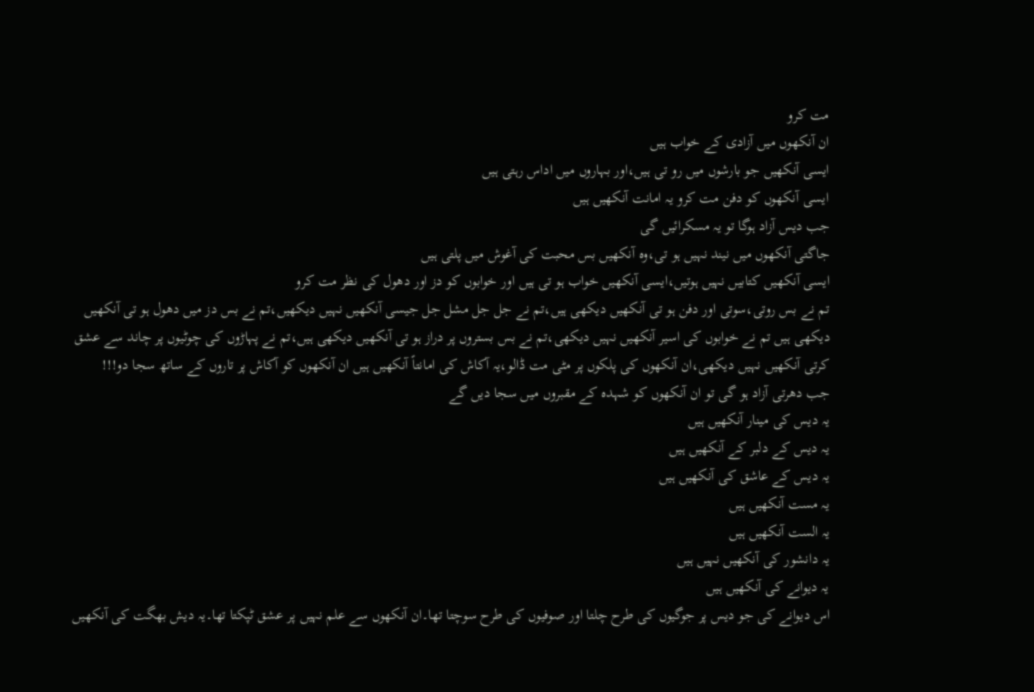مت کرو
ان آنکھوں میں آزادی کے خواب ہیں
ایسی آنکھیں جو بارشوں میں رو تی ہیں،اور بہاروں میں اداس رہتی ہیں
ایسی آنکھوں کو دفن مت کرو یہ امانت آنکھیں ہیں
جب دیس آزاد ہوگا تو یہ مسکرائیں گی
جاگتی آنکھوں میں نیند نہیں ہو تی،وہ آنکھیں بس محبت کی آغوش میں پلتی ہیں
ایسی آنکھیں کتابیں نہیں ہوتیں،ایسی آنکھیں خواب ہو تی ہیں اور خوابوں کو دز اور دھول کی نظر مت کرو
تم نے بس روتی،سوتی اور دفن ہو تی آنکھیں دیکھی ہیں،تم نے جل جل مشل جل جیسی آنکھیں نہیں دیکھیں،تم نے بس دز میں دھول ہو تی آنکھیں دیکھی ہیں تم نے خوابوں کی اسیر آنکھیں نہیں دیکھی،تم نے بس بستروں پر دراز ہو تی آنکھیں دیکھی ہیں،تم نے پہاڑوں کی چوٹیوں پر چاند سے عشق کرتی آنکھیں نہیں دیکھی،ان آنکھوں کی پلکوں پر مٹی مت ڈالو،یہ آکاش کی امانتاً آنکھیں ہیں ان آنکھوں کو آکاش پر تاروں کے ساتھ سجا دو!!!
جب دھرتی آزاد ہو گی تو ان آنکھوں کو شہدہ کے مقبروں میں سجا دیں گے
یہ دیس کی مینار آنکھیں ہیں
یہ دیس کے دلبر کے آنکھیں ہیں
یہ دیس کے عاشق کی آنکھیں ہیں
یہ مست آنکھیں ہیں
یہ الست آنکھیں ہیں
یہ دانشور کی آنکھیں نہیں ہیں
یہ دیوانے کی آنکھیں ہیں
اس دیوانے کی جو دیس پر جوگیوں کی طرح چلتا اور صوفیوں کی طرح سوچتا تھا۔ان آنکھوں سے علم نہیں پر عشق ٹپکتا تھا۔یہ دیش بھگت کی آنکھیں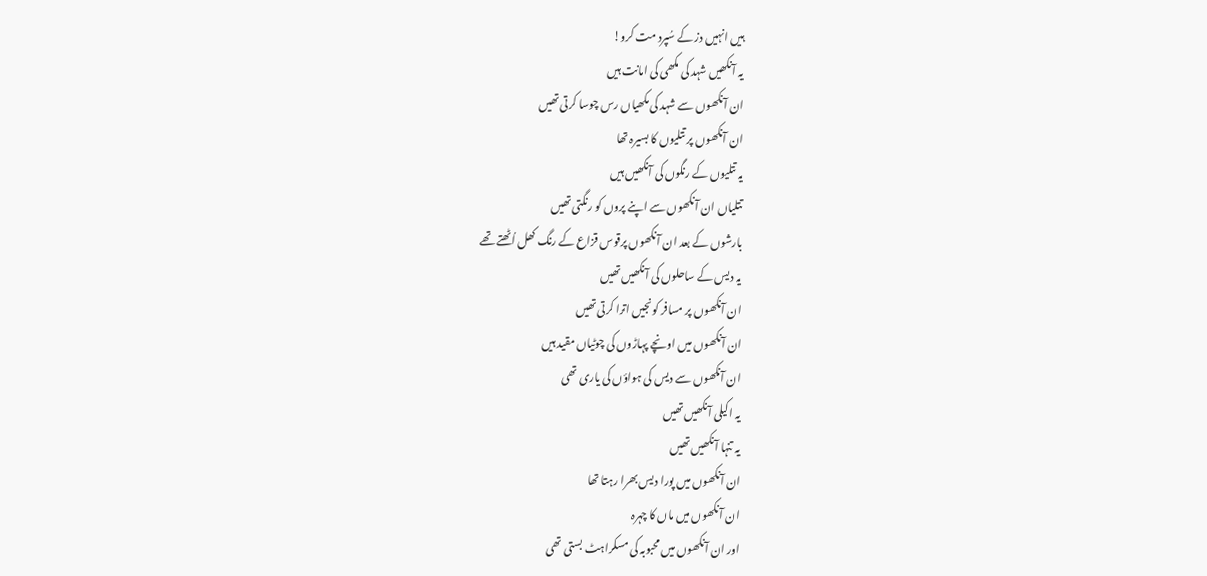ہیں انہیں دز کے سُپرد مت کرو!
یہ آنکھیں شہد کی مکھی کی امانت ہیں
ان آنکھوں سے شہد کی مکھیاں رس چوسا کرتی تھیں
ان آنکھوں پر تتلیوں کا بسیرہ تھا
یہ تتلیوں کے رنگوں کی آنکھیں ہیں
تتلیاں ان آنکھوں سے اپنے پروں کو رنگتی تھیں
بارشوں کے بعد ان آنکھوں پرقوس قزاع کے رنگ کھل اُٹھتے تھے
یہ دیس کے ساحلوں کی آنکھیں تھیں
ان آنکھوں پر مسافر کونجیں اترا کرتی تھیں
ان آنکھوں میں اونچے پہاڑوں کی چوٹیاں مقید ہیں
ان آنکھوں سے دیس کی ہواؤں کی یاری تھی
یہ اکیلی آنکھیں تھیں
یہ تنہا آنکھیں تھیں
ان آنکھوں میں پورا دیس بھرا رہتا تھا
ان آنکھوں میں ماں کا چہرہ
اور ان آنکھوں میں محبوبہ کی مسکراہٹ بستی تھی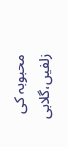محبوبہ کی زلفیں،گلابی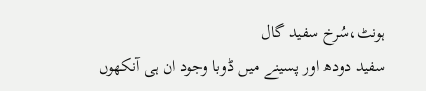ہونٹ،سُرخ سفید گال
سفید دودھ اور پسینے میں ڈوبا وجود ان ہی آنکھوں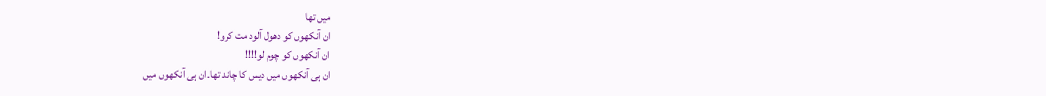میں تھا
ان آنکھوں کو دھول آلود مت کرو!
ان آنکھوں کو چوم لو!!!!
ان ہی آنکھوں میں دیس کا چاند تھا۔ان ہی آنکھوں میں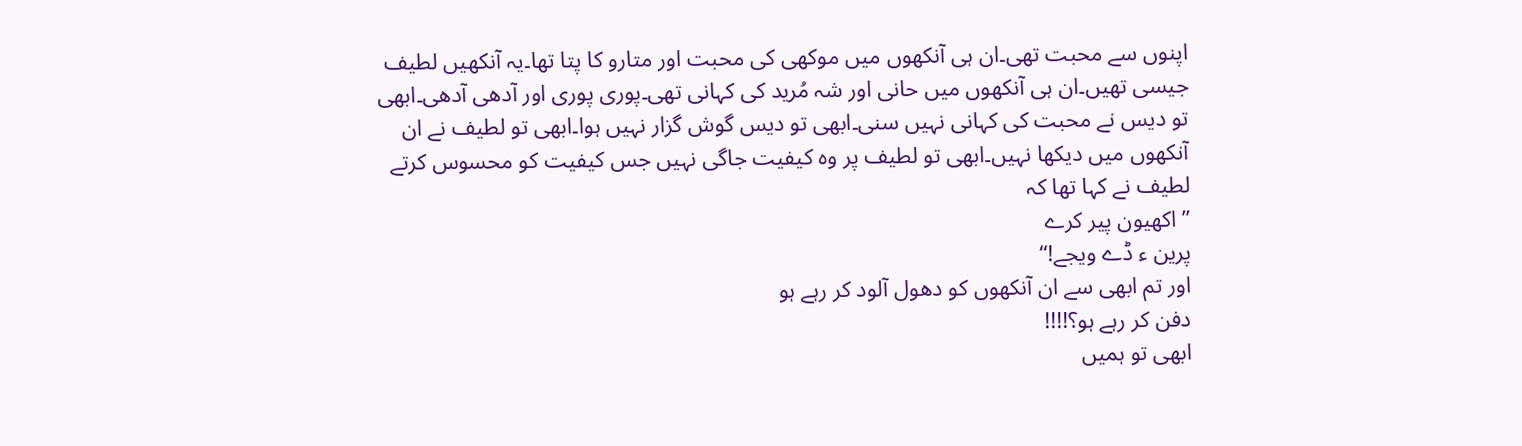اپنوں سے محبت تھی۔ان ہی آنکھوں میں موکھی کی محبت اور متارو کا پتا تھا۔یہ آنکھیں لطیف جیسی تھیں۔ان ہی آنکھوں میں حانی اور شہ مُرید کی کہانی تھی۔پوری پوری اور آدھی آدھی۔ابھی تو دیس نے محبت کی کہانی نہیں سنی۔ابھی تو دیس گوش گزار نہیں ہوا۔ابھی تو لطیف نے ان آنکھوں میں دیکھا نہیں۔ابھی تو لطیف پر وہ کیفیت جاگی نہیں جس کیفیت کو محسوس کرتے لطیف نے کہا تھا کہ
”اکھیون پیر کرے
پرین ء ڈے ویجے!“
اور تم ابھی سے ان آنکھوں کو دھول آلود کر رہے ہو
دفن کر رہے ہو؟!!!!
ابھی تو ہمیں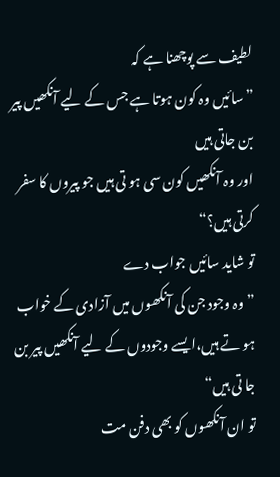لطیف سے پوچھنا ہے کہ
”سائیں وہ کون ہوتا ہے جس کے لیے آنکھیں پیر بن جاتی ہیں
اور وہ آنکھیں کون سی ہو تی ہیں جو پیروں کا سفر کرتی ہیں؟“
تو شاید سائیں جواب دے
”وہ وجود جن کی آنکھوں میں آزادی کے خواب ہو تے ہیں،ایسے وجودوں کے لیے آنکھیں پیر بن جا تی ہیں“
تو ان آنکھوں کو بھی دفن مت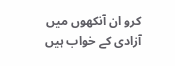کرو ان آنکھوں میں آزادی کے خواب ہیں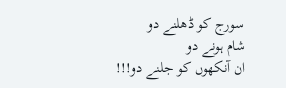سورج کو ڈھلنے دو
شام ہونے دو
ان آنکھوں کو جلنے دو!!!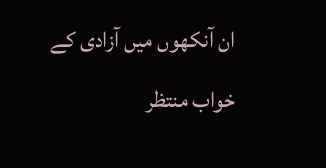ان آنکھوں میں آزادی کے خواب منتظر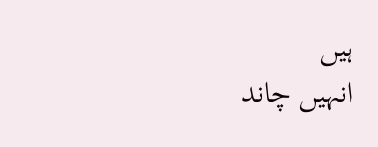ہیں
انہیں چاند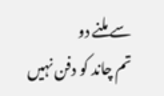سے ملنے دو
تم چاند کو دفن نہیں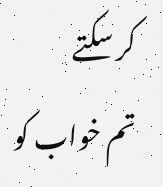کر سکتے
تم خواب کو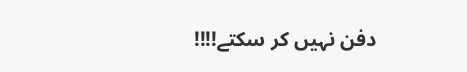دفن نہیں کر سکتے!!!!